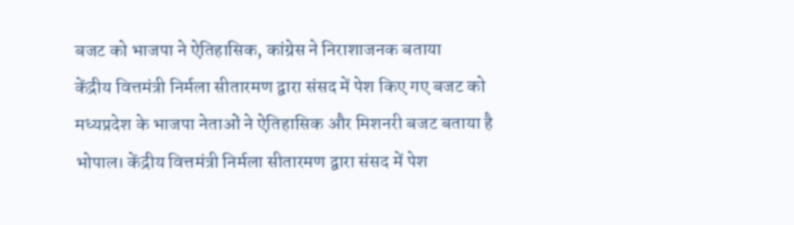बजट को भाजपा ने ऐतिहासिक, कांग्रेस ने निराशाजनक बताया
केंद्रीय वित्तमंत्री निर्मला सीतारमण द्वारा संसद में पेश किए गए बजट को मध्यप्रदेश के भाजपा नेताओं ने ऐतिहासिक और मिशनरी बजट बताया है
भोपाल। केंद्रीय वित्तमंत्री निर्मला सीतारमण द्वारा संसद में पेश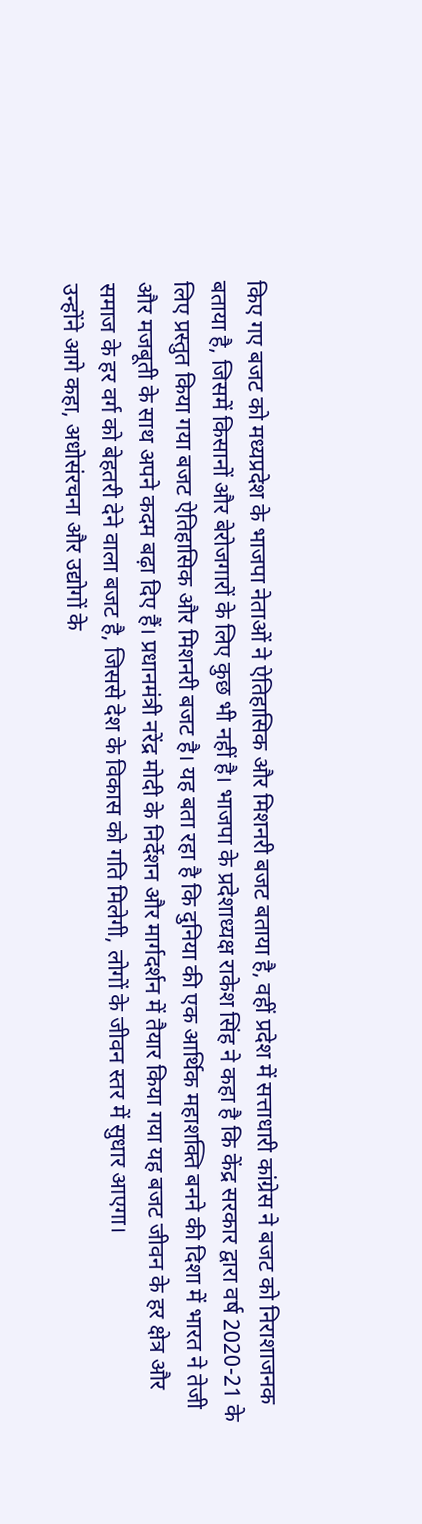किए गए बजट को मध्यप्रदेश के भाजपा नेताओं ने ऐतिहासिक और मिशनरी बजट बताया है, वहीं प्रदेश में सत्ताधारी कांग्रेस ने बजट को निराशाजनक बताया है, जिसमें किसानों और बेरोजगारों के लिए कुछ भी नहीं है। भाजपा के प्रदेशाध्यक्ष राकेश सिंह ने कहा है कि केंद्र सरकार द्वारा वर्ष 2020-21 के लिए प्रस्तुत किया गया बजट ऐतिहासिक और मिशनरी बजट है। यह बता रहा है कि दुनिया की एक आर्थिक महाशक्ति बनने की दिशा में भारत ने तेजी और मजबूती के साथ अपने कदम बढ़ा दिए हैं। प्रधानमंत्री नरेंद्र मोदी के निर्देशन और मार्गदर्शन में तैयार किया गया यह बजट जीवन के हर क्षेत्र और समाज के हर वर्ग को बेहतरी देने वाला बजट है, जिससे देश के विकास को गति मिलेगी, लोगों के जीवन स्तर में सुधार आएगा।
उन्होंने आगे कहा, अधोसंरचना और उद्योगों के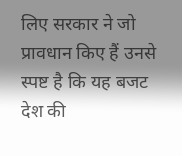लिए सरकार ने जो प्रावधान किए हैं उनसे स्पष्ट है कि यह बजट देश की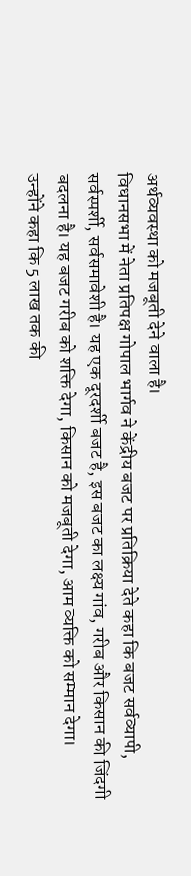अर्थव्यवस्था को मजबूती देने वाला है।
विधानसभा में नेता प्रतिपक्ष गोपाल भार्गव ने केंद्रीय बजट पर प्रतिक्रिया देते कहा कि बजट सर्वव्यापी, सर्वस्पर्शी, सर्वसमावेशी है। यह एक दूरदर्शी बजट है, इस बजट का लक्ष्य गांव, गरीब और किसान की जिंदगी बदलना है। यह बजट गरीब को शक्ति देगा, किसान को मजबूती देगा, आम व्यक्ति को सम्मान देगा।
उन्होंने कहा कि 5 लाख तक की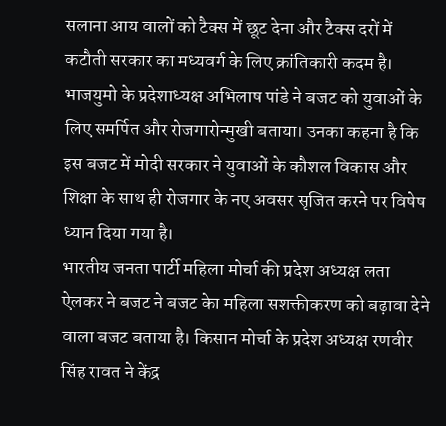सलाना आय वालों को टैक्स में छूट देना और टैक्स दरों में कटौती सरकार का मध्यवर्ग के लिए क्रांतिकारी कदम है।
भाजयुमो के प्रदेशाध्यक्ष अभिलाष पांडे ने बजट को युवाओं के लिए समर्पित और रोजगारोन्मुखी बताया। उनका कहना है कि इस बजट में मोदी सरकार ने युवाओं के कौशल विकास और शिक्षा के साथ ही रोजगार के नए अवसर सृजित करने पर विषेष ध्यान दिया गया है।
भारतीय जनता पार्टी महिला मोर्चा की प्रदेश अध्यक्ष लता ऐलकर ने बजट ने बजट केा महिला सशक्तीकरण को बढ़ावा देने वाला बजट बताया है। किसान मोर्चा के प्रदेश अध्यक्ष रणवीर सिंह रावत ने केंद्र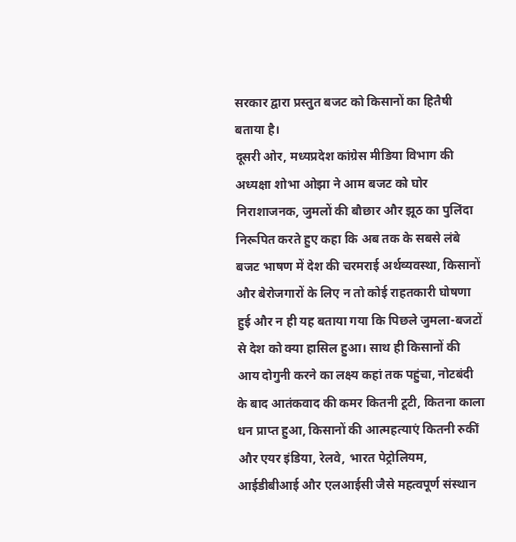सरकार द्वारा प्रस्तुत बजट को किसानों का हितैषी बताया है।
दूसरी ओर, मध्यप्रदेश कांग्रेस मीडिया विभाग की अध्यक्षा शोभा ओझा ने आम बजट को घोर निराशाजनक, जुमलों की बौछार और झूठ का पुलिंदा निरूपित करते हुए कहा कि अब तक के सबसे लंबे बजट भाषण में देश की चरमराई अर्थव्यवस्था, किसानों और बेरोजगारों के लिए न तो कोई राहतकारी घोषणा हुई और न ही यह बताया गया कि पिछले जुमला-बजटों से देश को क्या हासिल हुआ। साथ ही किसानों की आय दोगुनी करने का लक्ष्य कहां तक पहुंचा, नोटबंदी के बाद आतंकवाद की कमर कितनी टूटी, कितना काला धन प्राप्त हुआ, किसानों की आत्महत्याएं कितनी रुकीं और एयर इंडिया, रेलवे, भारत पेट्रोलियम, आईडीबीआई और एलआईसी जैसे महत्वपूर्ण संस्थान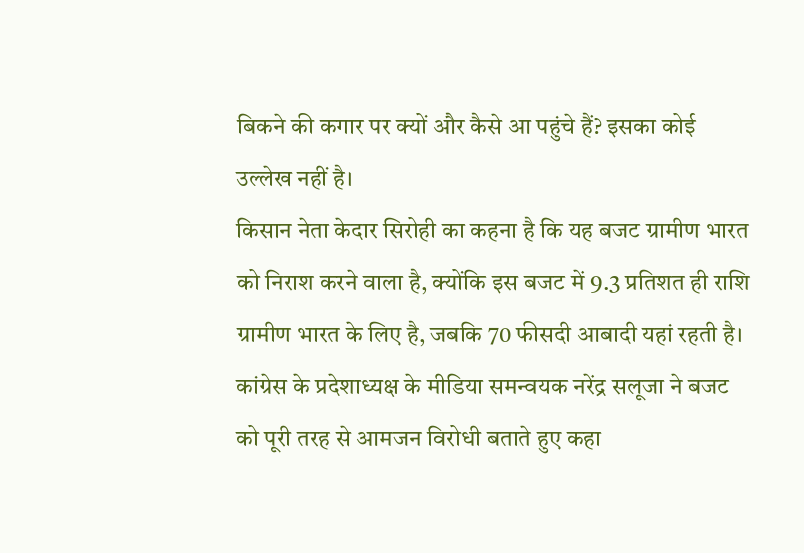बिकने की कगार पर क्यों और कैसे आ पहुंचे हैं? इसका कोई उल्लेख नहीं है।
किसान नेता केदार सिरोही का कहना है कि यह बजट ग्रामीण भारत को निराश करने वाला है, क्योंकि इस बजट में 9.3 प्रतिशत ही राशि ग्रामीण भारत के लिए है, जबकि 70 फीसदी आबादी यहां रहती है।
कांग्रेस के प्रदेशाध्यक्ष के मीडिया समन्वयक नरेंद्र सलूजा ने बजट को पूरी तरह से आमजन विरोधी बताते हुए कहा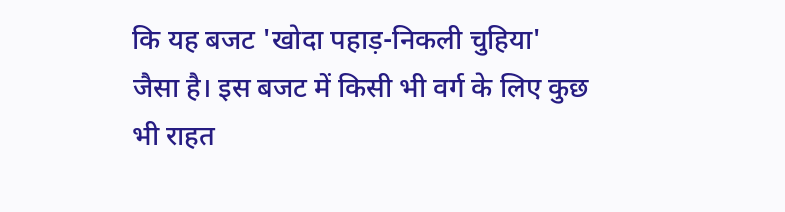कि यह बजट 'खोदा पहाड़-निकली चुहिया' जैसा है। इस बजट में किसी भी वर्ग के लिए कुछ भी राहत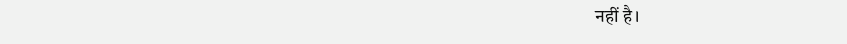नहीं है।